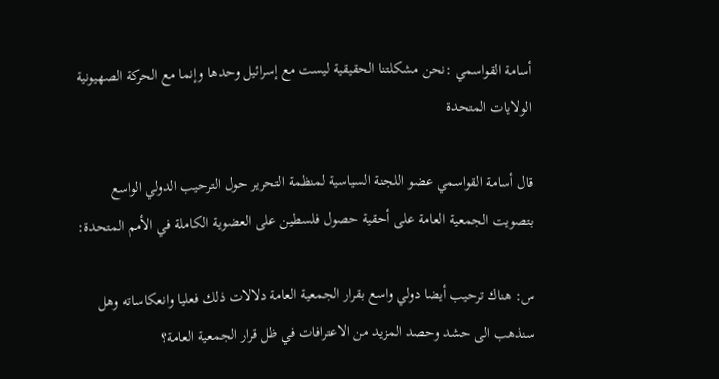أسامة القواسمي :نحن مشكلتنا الحقيقية ليست مع إسرائيل وحدها وإنما مع الحركة الصهيونية الولايات المتحدة

قال أسامة القواسمي عضو اللجنة السياسية لمنظمة التحرير حول الترحيب الدولي الواسع بتصويت الجمعية العامة على أحقية حصول فلسطين على العضوية الكاملة في الأمم المتحدة:

س: هناك ترحيب أيضا دولي واسع بقرار الجمعية العامة دلالات ذلك فعليا وانعكاساته وهل سنذهب الى حشد وحصد المزيد من الاعترافات في ظل قرار الجمعية العامة؟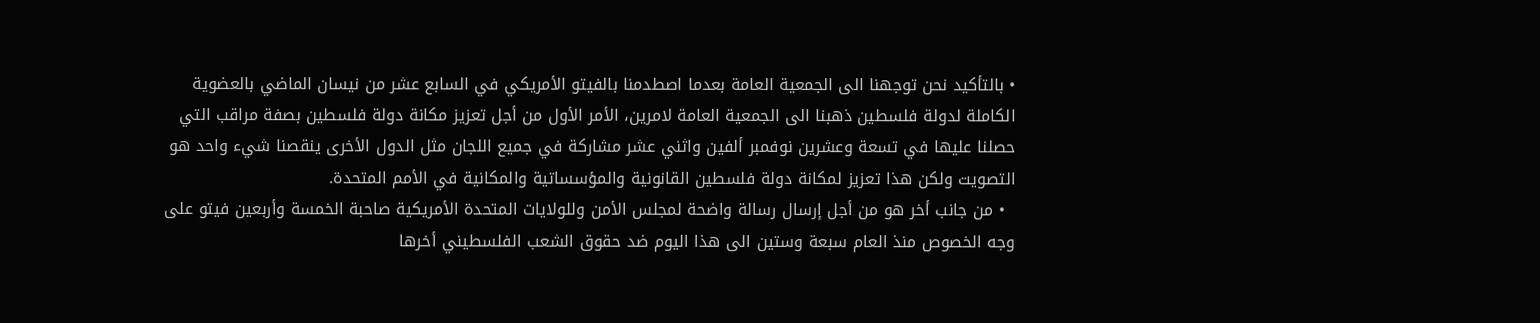• بالتأكيد نحن توجهنا الى الجمعية العامة بعدما اصطدمنا بالفيتو الأمريكي في السابع عشر من نيسان الماضي بالعضوية الكاملة لدولة فلسطين ذهبنا الى الجمعية العامة لامرين، الأمر الأول من أجل تعزيز مكانة دولة فلسطين بصفة مراقب التي حصلنا عليها في تسعة وعشرين نوفمبر ألفين واثني عشر مشاركة في جميع اللجان مثل الدول الأخرى ينقصنا شيء واحد هو التصويت ولكن هذا تعزيز لمكانة دولة فلسطين القانونية والمؤسساتية والمكانية في الأمم المتحدة.
  • من جانب أخر هو من أجل إرسال رسالة واضحة لمجلس الأمن وللولايات المتحدة الأمريكية صاحبة الخمسة وأربعين فيتو على وجه الخصوص منذ العام سبعة وستين الى هذا اليوم ضد حقوق الشعب الفلسطيني أخرها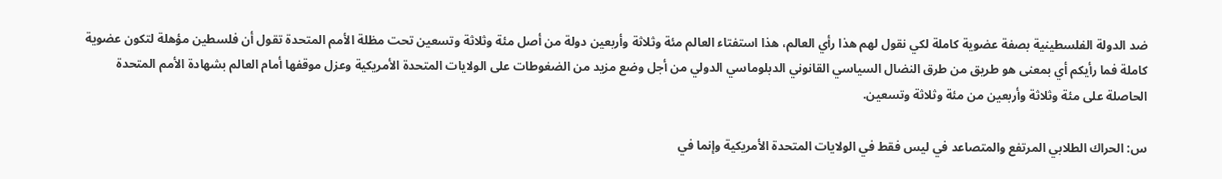ضد الدولة الفلسطينية بصفة عضوية كاملة لكي نقول لهم هذا رأي العالم، هذا استفتاء العالم مئة وثلاثة وأربعين دولة من أصل مئة وثلاثة وتسعين تحت مظلة الأمم المتحدة تقول أن فلسطين مؤهلة لتكون عضوية كاملة فما رأيكم أي بمعنى هو طريق من طرق النضال السياسي القانوني الدبلوماسي الدولي من أجل وضع مزيد من الضغوطات على الولايات المتحدة الأمريكية وعزل موقفها أمام العالم بشهادة الأمم المتحدة الحاصلة على مئة وثلاثة وأربعين من مئة وثلاثة وتسعين.

س: الحراك الطلابي المرتفع والمتصاعد في ليس فقط في الولايات المتحدة الأمريكية وإنما في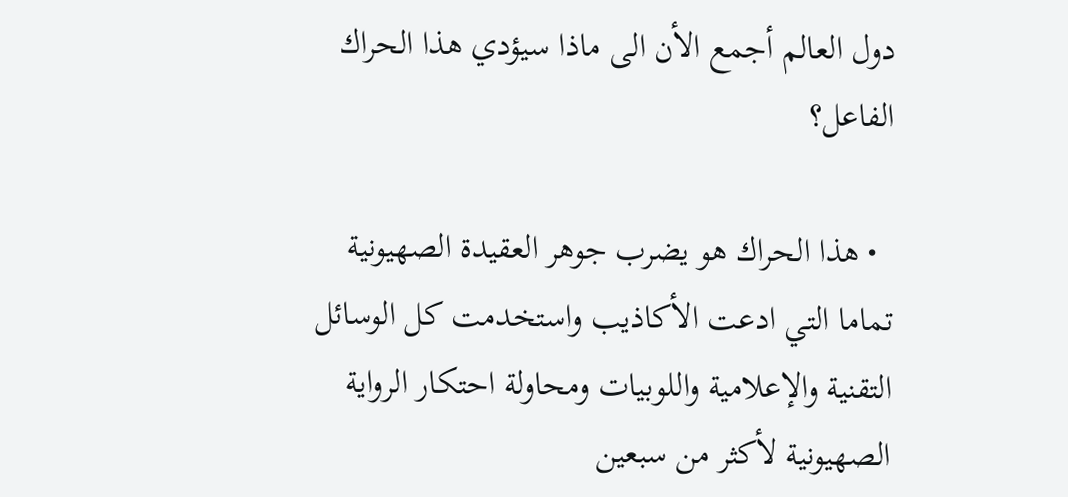دول العالم أجمع الأن الى ماذا سيؤدي هذا الحراك الفاعل؟

  • هذا الحراك هو يضرب جوهر العقيدة الصهيونية تماما التي ادعت الأكاذيب واستخدمت كل الوسائل التقنية والإعلامية واللوبيات ومحاولة احتكار الرواية الصهيونية لأكثر من سبعين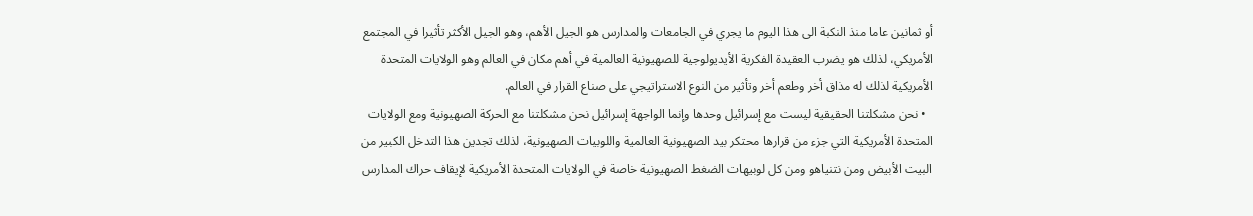أو ثمانين عاما منذ النكبة الى هذا اليوم ما يجري في الجامعات والمدارس هو الجيل الأهم، وهو الجيل الأكثر تأثيرا في المجتمع الأمريكي، لذلك هو يضرب العقيدة الفكرية الأيديولوجية للصهيونية العالمية في أهم مكان في العالم وهو الولايات المتحدة الأمريكية لذلك له مذاق أخر وطعم أخر وتأثير من النوع الاستراتيجي على صناع القرار في العالم.
  • نحن مشكلتنا الحقيقية ليست مع إسرائيل وحدها وإنما الواجهة إسرائيل نحن مشكلتنا مع الحركة الصهيونية ومع الولايات المتحدة الأمريكية التي جزء من قرارها محتكر بيد الصهيونية العالمية واللوبيات الصهيونية، لذلك تجدين هذا التدخل الكبير من البيت الأبيض ومن نتنياهو ومن كل لوبيهات الضغط الصهيونية خاصة في الولايات المتحدة الأمريكية لإيقاف حراك المدارس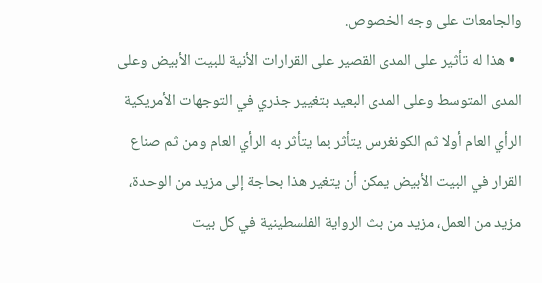والجامعات على وجه الخصوص.
  • هذا له تأثير على المدى القصير على القرارات الأنية للبيت الأبيض وعلى المدى المتوسط وعلى المدى البعيد بتغيير جذري في التوجهات الأمريكية الرأي العام أولا ثم الكونغرس يتأثر بما يتأثر به الرأي العام ومن ثم صناع القرار في البيت الأبيض يمكن أن يتغير هذا بحاجة إلى مزيد من الوحدة، مزيد من العمل، مزيد من بث الرواية الفلسطينية في كل بيت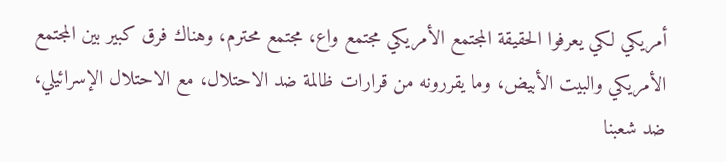أمريكي لكي يعرفوا الحقيقة المجتمع الأمريكي مجتمع واع، مجتمع محترم، وهناك فرق كبير بين المجتمع الأمريكي والبيت الأبيض، وما يقررونه من قرارات ظالمة ضد الاحتلال، مع الاحتلال الإسرائيلي، ضد شعبنا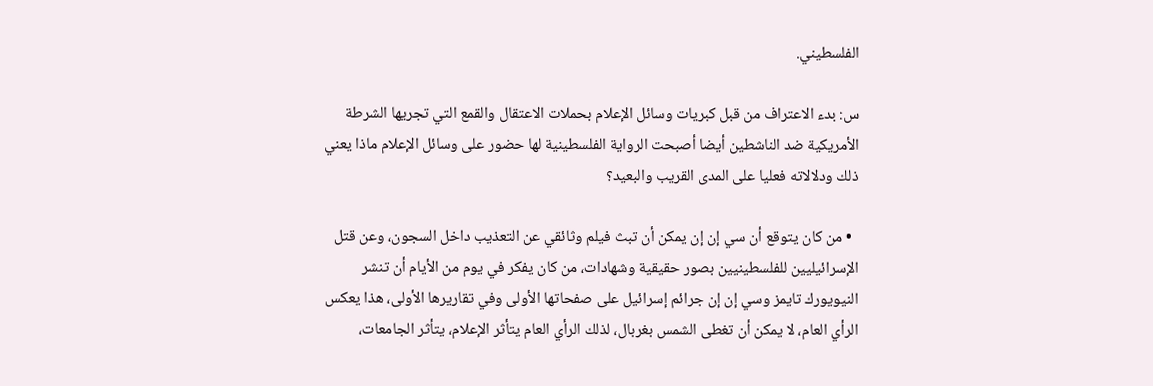الفلسطيني.

س: بدء الاعتراف من قبل كبريات وسائل الإعلام بحملات الاعتقال والقمع التي تجريها الشرطة الأمريكية ضد الناشطين أيضا أصبحت الرواية الفلسطينية لها حضور على وسائل الإعلام ماذا يعني ذلك ودلالاته فعليا على المدى القريب والبعيد؟

  • من كان يتوقع أن سي إن إن يمكن أن تبث فيلم وثائقي عن التعذيب داخل السجون، وعن قتل الإسرائيليين للفلسطينيين بصور حقيقية وشهادات، من كان يفكر في يوم من الأيام أن تنشر النيويورك تايمز وسي إن إن جرائم إسرائيل على صفحاتها الأولى وفي تقاريرها الأولى، هذا يعكس الرأي العام، لا يمكن أن تغطى الشمس بغربال، لذلك الرأي العام يتأثر الإعلام، يتأثر الجامعات،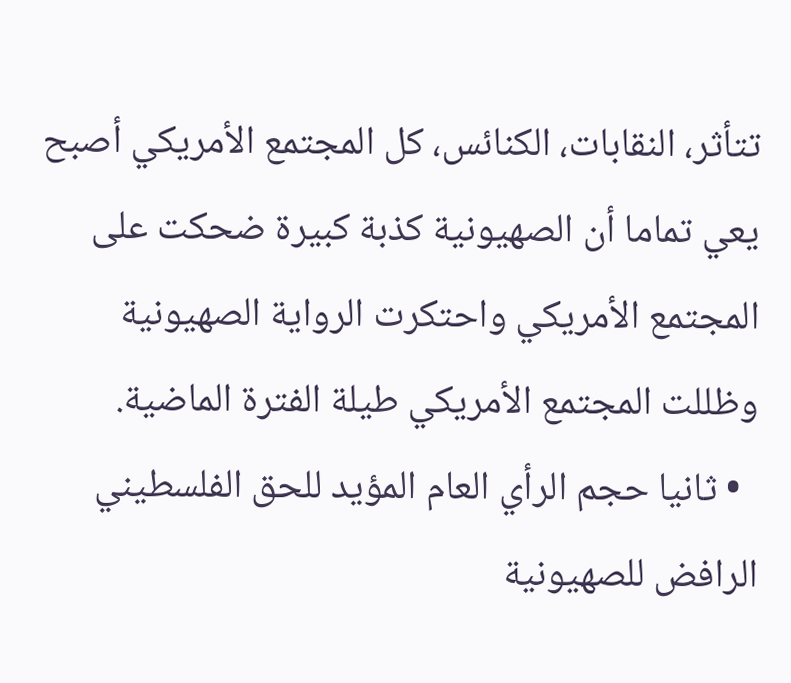تتأثر، النقابات، الكنائس، كل المجتمع الأمريكي أصبح يعي تماما أن الصهيونية كذبة كبيرة ضحكت على المجتمع الأمريكي واحتكرت الرواية الصهيونية وظللت المجتمع الأمريكي طيلة الفترة الماضية.
  • ثانيا حجم الرأي العام المؤيد للحق الفلسطيني الرافض للصهيونية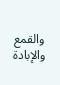والقمع والإبادة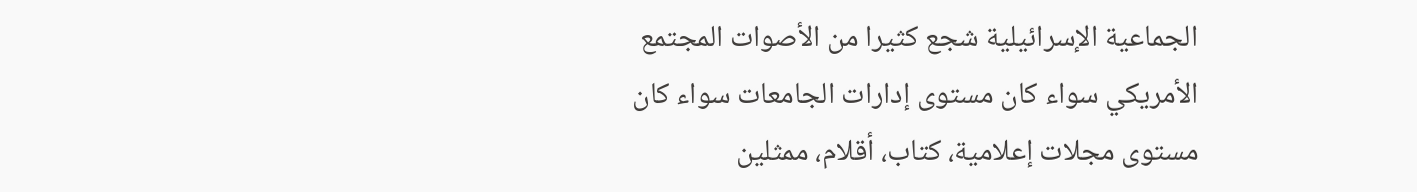الجماعية الإسرائيلية شجع كثيرا من الأصوات المجتمع الأمريكي سواء كان مستوى إدارات الجامعات سواء كان مستوى مجلات إعلامية، كتاب، أقلام، ممثلين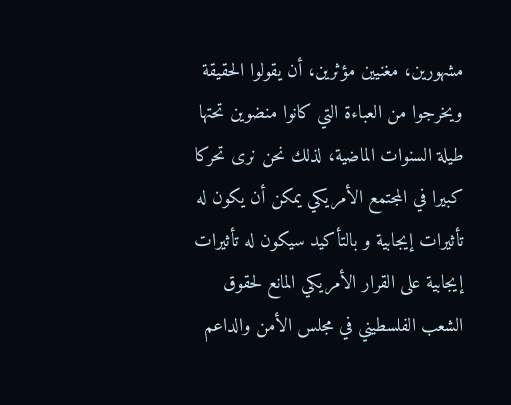مشهورين، مغنيين مؤثرين، أن يقولوا الحقيقة ويخرجوا من العباءة التي كانوا منضوين تحتها طيلة السنوات الماضية، لذلك نحن نرى تحركا كبيرا في المجتمع الأمريكي يمكن أن يكون له تأثيرات إيجابية و بالتأكيد سيكون له تأثيرات إيجابية على القرار الأمريكي المانع لحقوق الشعب الفلسطيني في مجلس الأمن والداعم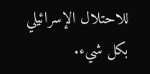للاحتلال الإسرائيلي بكل شيء.